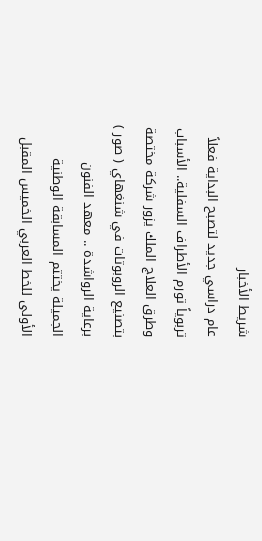شريط الأخبار
عام دراسي جديد لتصبح البداية فعلاً تربوياً تورم الأطراف السفلية.. الأسباب وطرق العلاج الملك يزور شركة مختصة بتصنيع الروبوتات في شنغهاي ( صور ) برعاية الرواشدة .. معهد الفنون الجميلة يختتم المسابقة الوطنية الأولى للخط العربي الخميس المقبل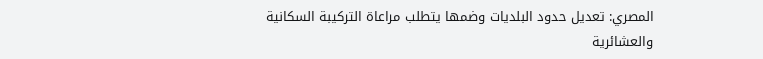المصري: تعديل حدود البلديات وضمها يتطلب مراعاة التركيبة السكانية والعشائرية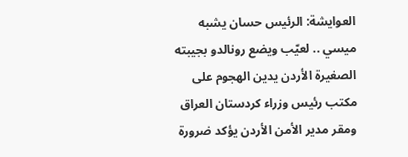العوايشة: الرئيس حسان يشبه ميسي .. لعيّب ويضع رونالدو بجيبته الصغيرة الأردن يدين الهجوم على مكتب رئيس وزراء كردستان العراق ومقر مدير الأمن الأردن يؤكد ضرورة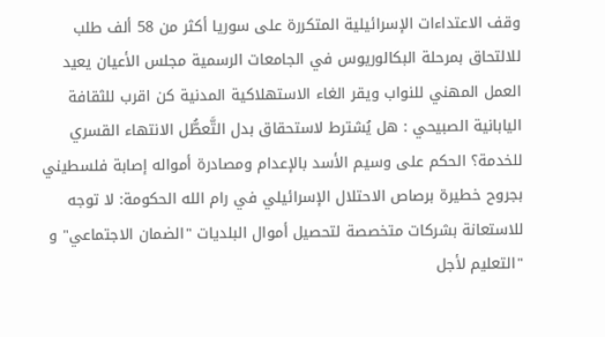وقف الاعتداءات الإسرائيلية المتكررة على سوريا أكثر من 58 ألف طلب للالتحاق بمرحلة البكالوريوس في الجامعات الرسمية مجلس الأعيان يعيد العمل المهني للنواب ويقر الغاء الاستهلاكية المدنية كن اقرب للثقافة اليابانية الصبيحي : هل يُشترط لاستحقاق بدل التَّعطُّل الانتهاء القسري للخدمة؟ الحكم على وسيم الأسد بالإعدام ومصادرة أمواله إصابة فلسطيني بجروح خطيرة برصاص الاحتلال الإسرائيلي في رام الله الحكومة: لا توجه للاستعانة بشركات متخصصة لتحصيل أموال البلديات "الضمان الاجتماعي" و "التعليم لأجل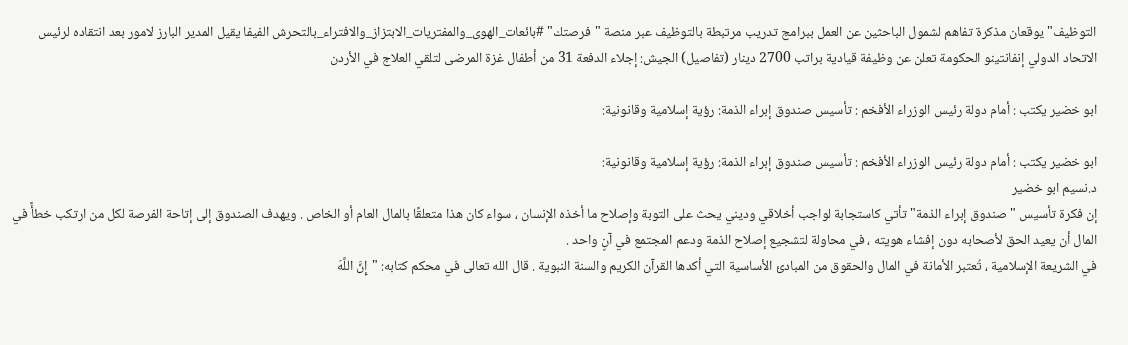التوظيف" يوقعان مذكرة تفاهم لشمول الباحثين عن العمل ببرامج تدريب مرتبطة بالتوظيف عبر منصة "فرصتك" #بائعات_الهوى_والمفتريات_الابتزاز_والافتراء_بالتحرش الفيفا يقيل المدير البارز لامور بعد انتقاده لرئيس الاتحاد الدولي إنفانتينو الحكومة تعلن عن وظيفة قيادية براتب 2700 دينار (تفاصيل) الجيش: إجلاء الدفعة 31 من أطفال غزة المرضى لتلقي العلاج في الأردن

ابو خضير يكتب : أمام دولة رئيس الوزراء الأفخم : تأسيس صندوق إبراء الذمة: رؤية إسلامية وقانونية:

ابو خضير يكتب : أمام دولة رئيس الوزراء الأفخم : تأسيس صندوق إبراء الذمة: رؤية إسلامية وقانونية:
د.نسيم ابو خضير
إن فكرة تأسيس "صندوق إبراء الذمة" تأتي كاستجابة لواجب أخلاقي وديني يحث على التوبة وإصلاح ما أخذه الإنسان ، سواء كان هذا متعلقًا بالمال العام أو الخاص . ويهدف الصندوق إلى إتاحة الفرصة لكل من ارتكب خطأً في المال أن يعيد الحق لأصحابه دون إفشاء هويته ، في محاولة لتشجيع إصلاح الذمة ودعم المجتمع في آنٍ واحد .
في الشريعة الإسلامية ، تُعتبر الأمانة في المال والحقوق من المبادئ الأساسية التي أكدها القرآن الكريم والسنة النبوية . قال الله تعالى في محكم كتابه: "إِنَّ اللَّهَ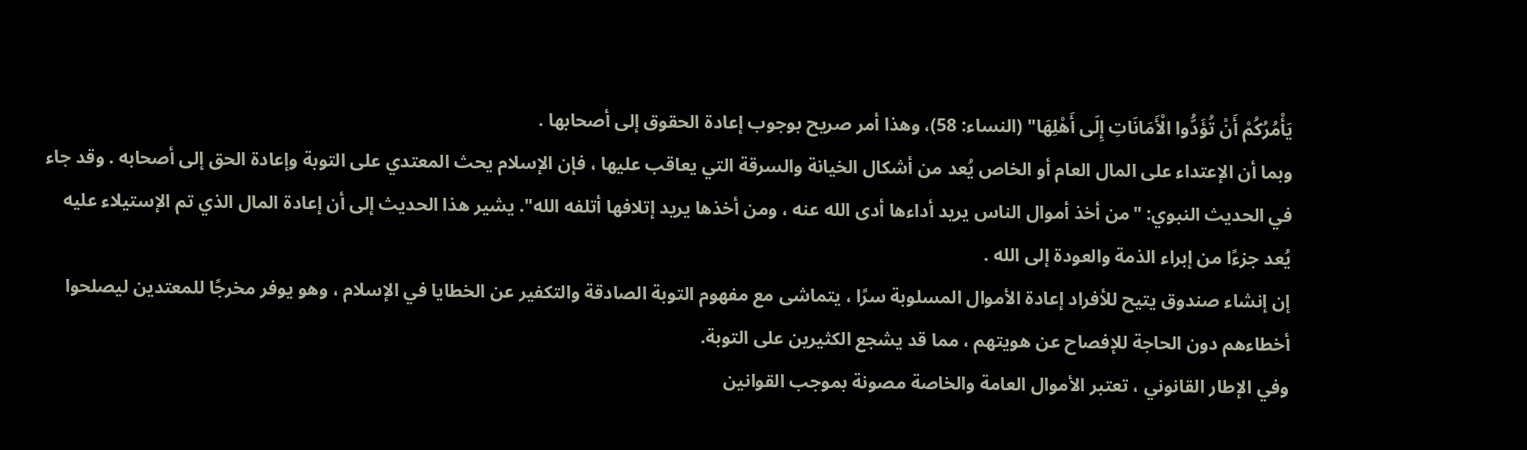يَأْمُرُكُمْ أَنْ تُؤَدُّوا الْأَمَانَاتِ إِلَى أَهْلِهَا" (النساء: 58)، وهذا أمر صريح بوجوب إعادة الحقوق إلى أصحابها .
وبما أن الإعتداء على المال العام أو الخاص يُعد من أشكال الخيانة والسرقة التي يعاقب عليها ، فإن الإسلام يحث المعتدي على التوبة وإعادة الحق إلى أصحابه . وقد جاء في الحديث النبوي: "من أخذ أموال الناس يريد أداءها أدى الله عنه ، ومن أخذها يريد إتلافها أتلفه الله". يشير هذا الحديث إلى أن إعادة المال الذي تم الإستيلاء عليه يُعد جزءًا من إبراء الذمة والعودة إلى الله .
إن إنشاء صندوق يتيح للأفراد إعادة الأموال المسلوبة سرًا ، يتماشى مع مفهوم التوبة الصادقة والتكفير عن الخطايا في الإسلام ، وهو يوفر مخرجًا للمعتدين ليصلحوا أخطاءهم دون الحاجة للإفصاح عن هويتهم ، مما قد يشجع الكثيرين على التوبة.
وفي الإطار القانوني ، تعتبر الأموال العامة والخاصة مصونة بموجب القوانين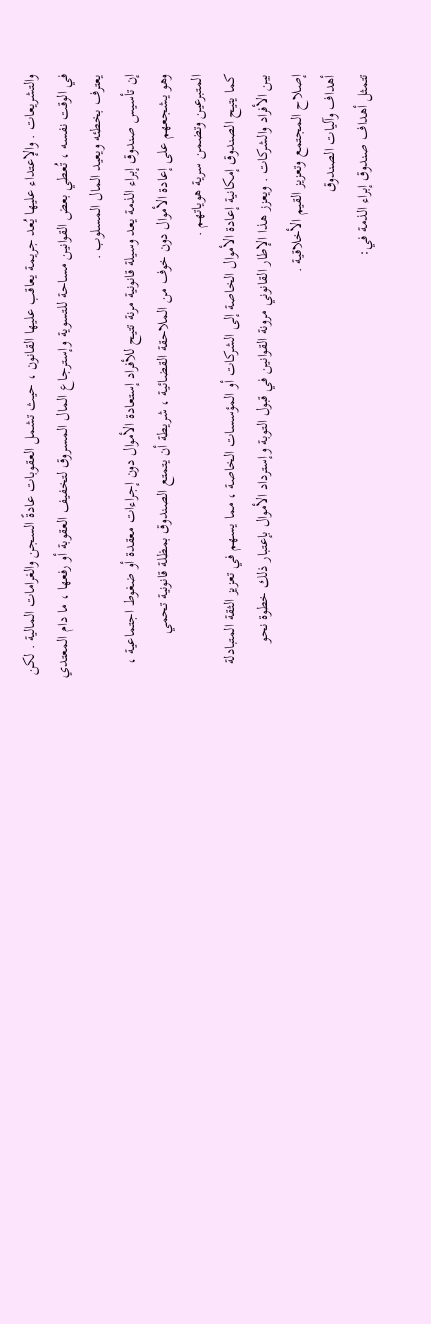والتشريعات . والإعتداء عليها يُعد جريمة يعاقب عليها القانون ، حيث تشمل العقوبات عادةً السجن والغرامات المالية . لكن في الوقت نفسه ، تُعطي بعض القوانين مساحة للتسوية وإسترجاع المال المسروق لتخفيف العقوبة أو رفعها ، ما دام المعتدي يعترف بخطئه ويعيد المال المسلوب .
إن تأسيس صندوق إبراء الذمة يعد وسيلة قانونية مرنة تتيح للأفراد إستعادة الأموال دون إجراءات معقدة أو ضغوط اجتماعية ، وهو يشجعهم على إعادة الأموال دون خوف من الملاحقة القضائية ، شريطة أن يتمتع الصندوق بمظلة قانونية تحمي المتبرعين وتضمن سرية هوياتهم .
كما يتيح الصندوق إمكانية إعادة الأموال الخاصة إلى الشركات أو المؤسسات الخاصة ، مما يسهم في تعزيز الثقة المتبادلة بين الأفراد والشركات . ويعزز هذا الإطار القانوني مرونة القوانين في قبول التوبة وإسترداد الأموال بإعتبار ذلك خطوة نحو إصلاح المجتمع وتعزيز القيم الأخلاقية .
أهداف وآليات الصندوق
تتمثل أهداف صندوق إبراء الذمة في: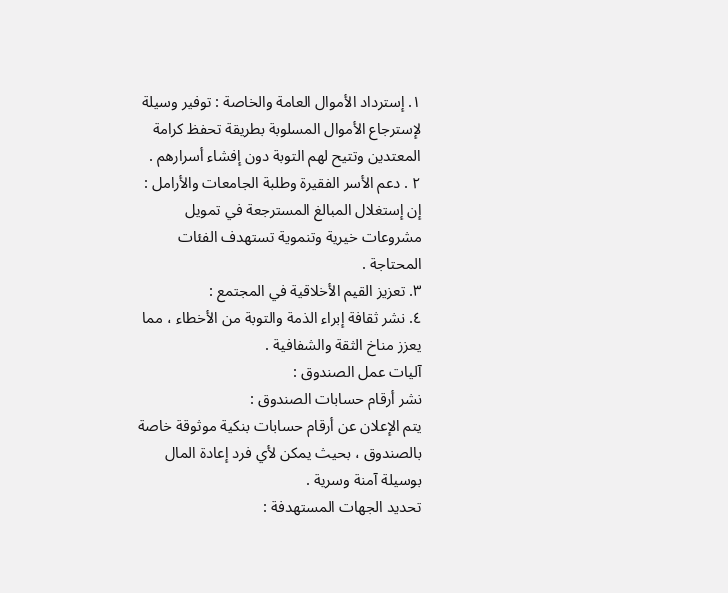١. إسترداد الأموال العامة والخاصة : توفير وسيلة لإسترجاع الأموال المسلوبة بطريقة تحفظ كرامة المعتدين وتتيح لهم التوبة دون إفشاء أسرارهم .
٢ . دعم الأسر الفقيرة وطلبة الجامعات والأرامل :
إن إستغلال المبالغ المسترجعة في تمويل مشروعات خيرية وتنموية تستهدف الفئات المحتاجة .
٣. تعزيز القيم الأخلاقية في المجتمع :
٤. نشر ثقافة إبراء الذمة والتوبة من الأخطاء ، مما يعزز مناخ الثقة والشفافية .
آليات عمل الصندوق :
نشر أرقام حسابات الصندوق :
يتم الإعلان عن أرقام حسابات بنكية موثوقة خاصة بالصندوق ، بحيث يمكن لأي فرد إعادة المال بوسيلة آمنة وسرية .
تحديد الجهات المستهدفة :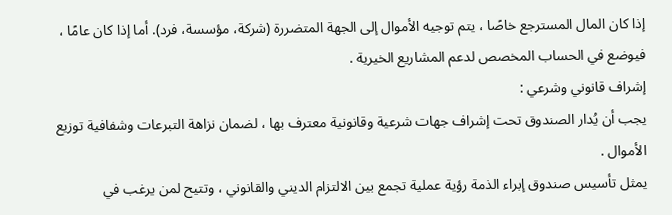إذا كان المال المسترجع خاصًا ، يتم توجيه الأموال إلى الجهة المتضررة (شركة، مؤسسة، فرد). أما إذا كان عامًا ، فيوضع في الحساب المخصص لدعم المشاريع الخيرية .
إشراف قانوني وشرعي :
يجب أن يُدار الصندوق تحت إشراف جهات شرعية وقانونية معترف بها ، لضمان نزاهة التبرعات وشفافية توزيع الأموال .
يمثل تأسيس صندوق إبراء الذمة رؤية عملية تجمع بين الالتزام الديني والقانوني ، وتتيح لمن يرغب في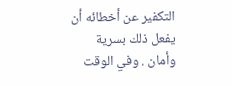التكفير عن أخطائه أن يفعل ذلك بسرية وأمان . وفي الوقت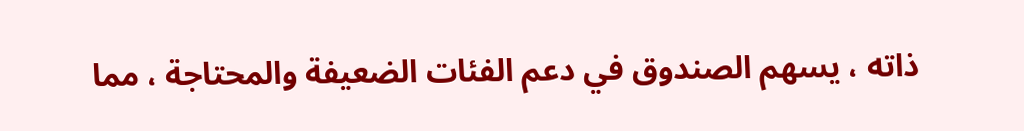ذاته ، يسهم الصندوق في دعم الفئات الضعيفة والمحتاجة ، مما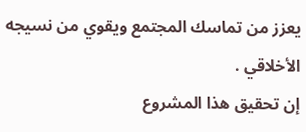يعزز من تماسك المجتمع ويقوي من نسيجه الأخلاقي .
إن تحقيق هذا المشروع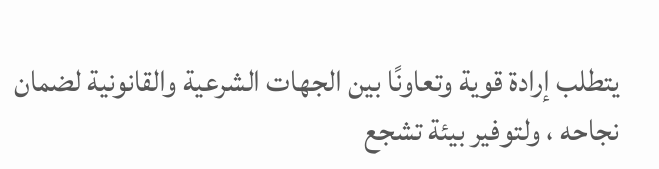يتطلب إرادة قوية وتعاونًا بين الجهات الشرعية والقانونية لضمان نجاحه ، ولتوفير بيئة تشجع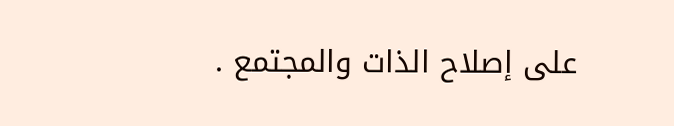على إصلاح الذات والمجتمع .